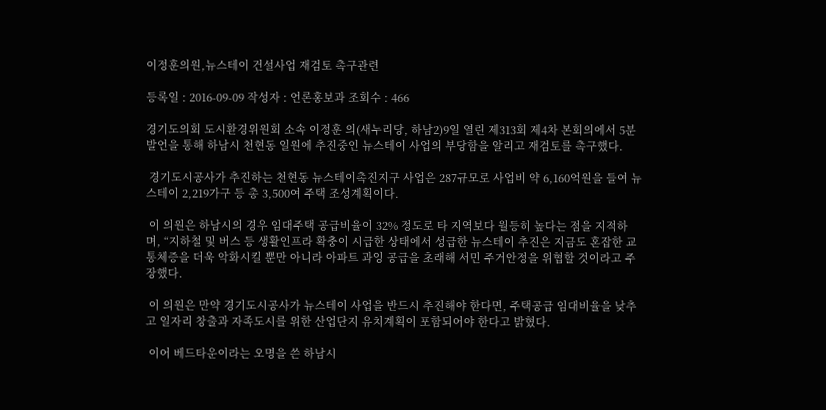이정훈의원,뉴스테이 건설사업 재검토 촉구관련

등록일 : 2016-09-09 작성자 : 언론홍보과 조회수 : 466

경기도의회 도시환경위원회 소속 이정훈 의(새누리당, 하남2)9일 열린 제313회 제4차 본회의에서 5분 발언을 통해 하남시 천현동 일원에 추진중인 뉴스테이 사업의 부당함을 알리고 재검토를 촉구했다.

 경기도시공사가 추진하는 천현동 뉴스테이촉진지구 사업은 287규모로 사업비 약 6,160억원을 들여 뉴스테이 2,219가구 등 총 3,500여 주택 조성계획이다.

 이 의원은 하남시의 경우 임대주택 공급비율이 32% 정도로 타 지역보다 월등히 높다는 점을 지적하며, “지하철 및 버스 등 생활인프라 확충이 시급한 상태에서 성급한 뉴스테이 추진은 지금도 혼잡한 교통체증을 더욱 악화시킬 뿐만 아니라 아파트 과잉 공급을 초래해 서민 주거안정을 위협할 것이라고 주장했다.

 이 의원은 만약 경기도시공사가 뉴스테이 사업을 반드시 추진해야 한다면, 주택공급 임대비율을 낮추고 일자리 창출과 자족도시를 위한 산업단지 유치계획이 포함되어야 한다고 밝혔다.

 이어 베드타운이라는 오명을 쓴 하남시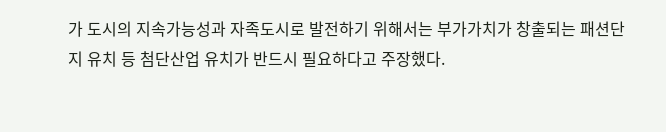가 도시의 지속가능성과 자족도시로 발전하기 위해서는 부가가치가 창출되는 패션단지 유치 등 첨단산업 유치가 반드시 필요하다고 주장했다.